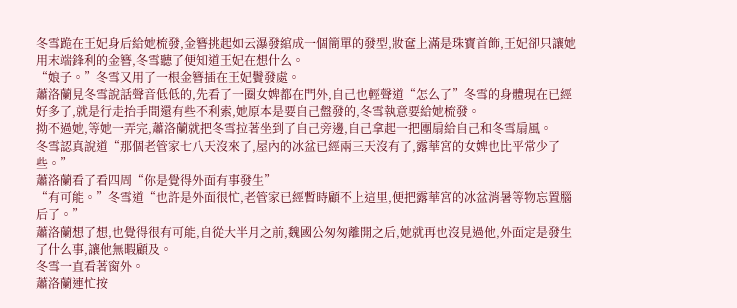冬雪跪在王妃身后給她梳發,金簪挑起如云瀑發綰成一個簡單的發型,妝奩上滿是珠寶首飾,王妃卻只讓她用末端鋒利的金簪,冬雪聽了便知道王妃在想什么。
“娘子。”冬雪又用了一根金簪插在王妃鬢發處。
蕭洛蘭見冬雪說話聲音低低的,先看了一圈女婢都在門外,自己也輕聲道“怎么了”冬雪的身體現在已經好多了,就是行走抬手間還有些不利索,她原本是要自己盤發的,冬雪執意要給她梳發。
拗不過她,等她一弄完,蕭洛蘭就把冬雪拉著坐到了自己旁邊,自己拿起一把團扇給自己和冬雪扇風。
冬雪認真說道“那個老管家七八天沒來了,屋內的冰盆已經兩三天沒有了,露華宮的女婢也比平常少了些。”
蕭洛蘭看了看四周“你是覺得外面有事發生”
“有可能。”冬雪道“也許是外面很忙,老管家已經暫時顧不上這里,便把露華宮的冰盆消暑等物忘置腦后了。”
蕭洛蘭想了想,也覺得很有可能,自從大半月之前,魏國公匆匆離開之后,她就再也沒見過他,外面定是發生了什么事,讓他無暇顧及。
冬雪一直看著窗外。
蕭洛蘭連忙按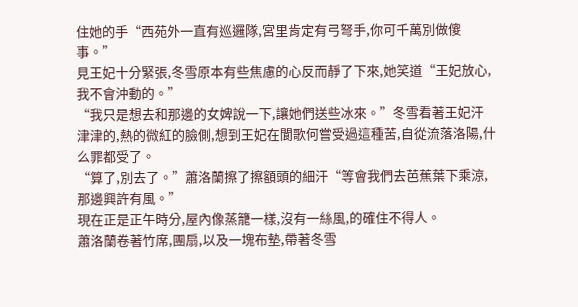住她的手“西苑外一直有巡邏隊,宮里肯定有弓弩手,你可千萬別做傻事。”
見王妃十分緊張,冬雪原本有些焦慮的心反而靜了下來,她笑道“王妃放心,我不會沖動的。”
“我只是想去和那邊的女婢說一下,讓她們送些冰來。”冬雪看著王妃汗津津的,熱的微紅的臉側,想到王妃在閬歌何嘗受過這種苦,自從流落洛陽,什么罪都受了。
“算了,別去了。”蕭洛蘭擦了擦額頭的細汗“等會我們去芭蕉葉下乘涼,那邊興許有風。”
現在正是正午時分,屋內像蒸籠一樣,沒有一絲風,的確住不得人。
蕭洛蘭卷著竹席,團扇,以及一塊布墊,帶著冬雪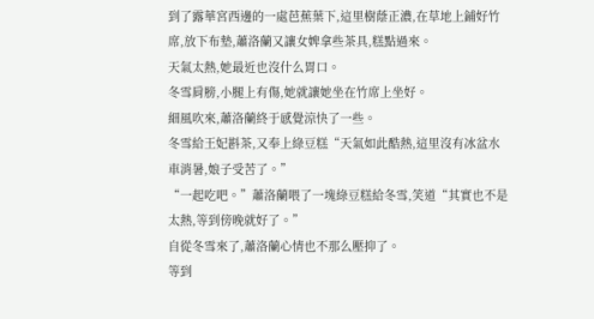到了露華宮西邊的一處芭蕉葉下,這里樹蔭正濃,在草地上鋪好竹席,放下布墊,蕭洛蘭又讓女婢拿些茶具,糕點過來。
天氣太熱,她最近也沒什么胃口。
冬雪肩膀,小腿上有傷,她就讓她坐在竹席上坐好。
細風吹來,蕭洛蘭終于感覺涼快了一些。
冬雪給王妃斟茶,又奉上綠豆糕“天氣如此酷熱,這里沒有冰盆水車消暑,娘子受苦了。”
“一起吃吧。”蕭洛蘭喂了一塊綠豆糕給冬雪,笑道“其實也不是太熱,等到傍晚就好了。”
自從冬雪來了,蕭洛蘭心情也不那么壓抑了。
等到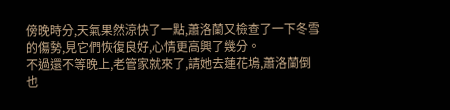傍晚時分,天氣果然涼快了一點,蕭洛蘭又檢查了一下冬雪的傷勢,見它們恢復良好,心情更高興了幾分。
不過還不等晚上,老管家就來了,請她去蓮花塢,蕭洛蘭倒也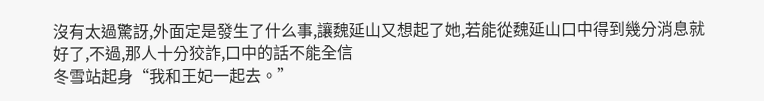沒有太過驚訝,外面定是發生了什么事,讓魏延山又想起了她,若能從魏延山口中得到幾分消息就好了,不過,那人十分狡詐,口中的話不能全信
冬雪站起身“我和王妃一起去。”